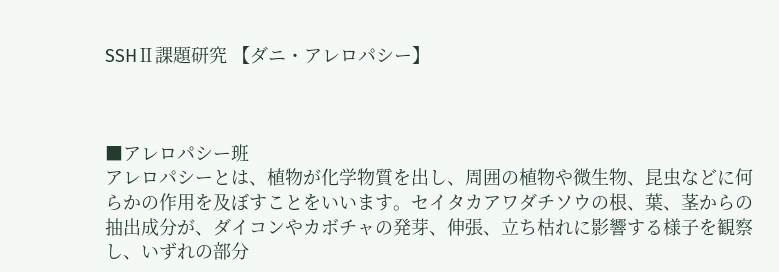SSHⅡ課題研究 【ダニ・アレロパシー】



■アレロパシー班
アレロパシーとは、植物が化学物質を出し、周囲の植物や微生物、昆虫などに何らかの作用を及ぼすことをいいます。セイタカアワダチソウの根、葉、茎からの抽出成分が、ダイコンやカボチャの発芽、伸張、立ち枯れに影響する様子を観察し、いずれの部分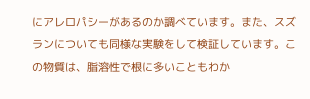にアレロパシーがあるのか調べています。また、スズランについても同様な実験をして検証しています。この物質は、脂溶性で根に多いこともわか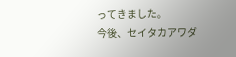ってきました。
今後、セイタカアワダ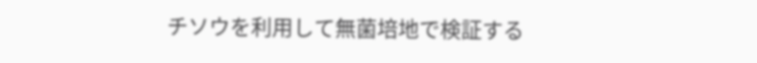チソウを利用して無菌培地で検証する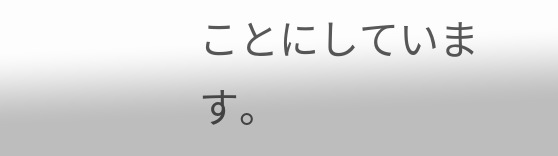ことにしています。